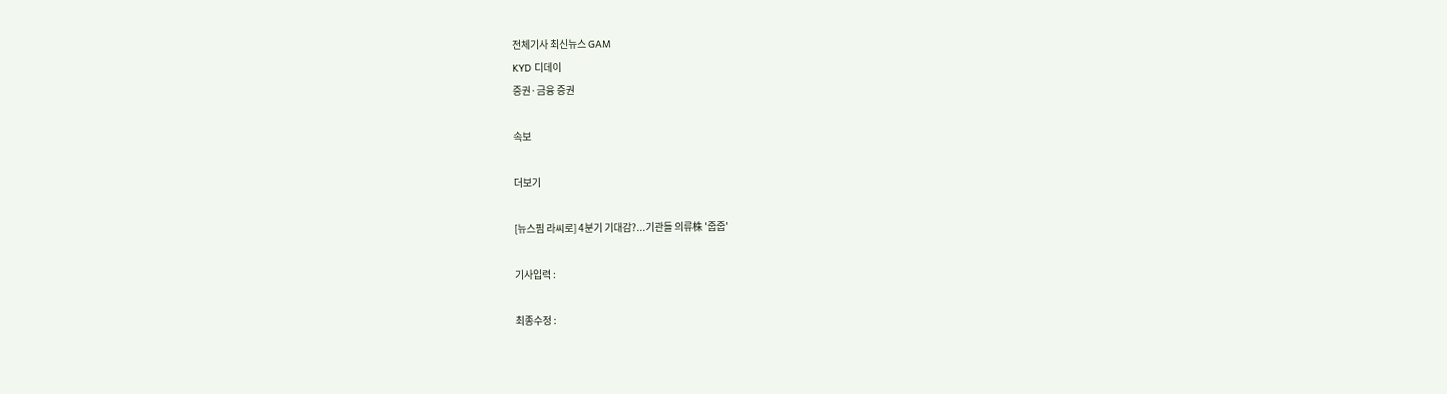전체기사 최신뉴스 GAM
KYD 디데이
증권·금융 증권

속보

더보기

[뉴스핌 라씨로] 4분기 기대감?...기관들 의류株 '줍줍'

기사입력 :

최종수정 :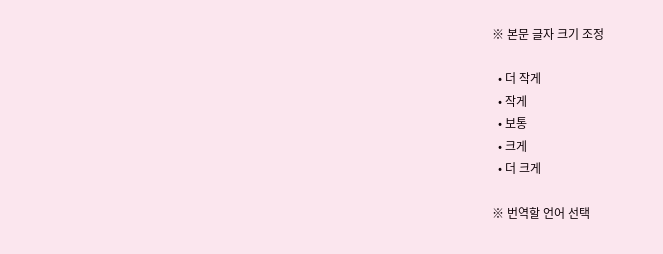※ 본문 글자 크기 조정

  • 더 작게
  • 작게
  • 보통
  • 크게
  • 더 크게

※ 번역할 언어 선택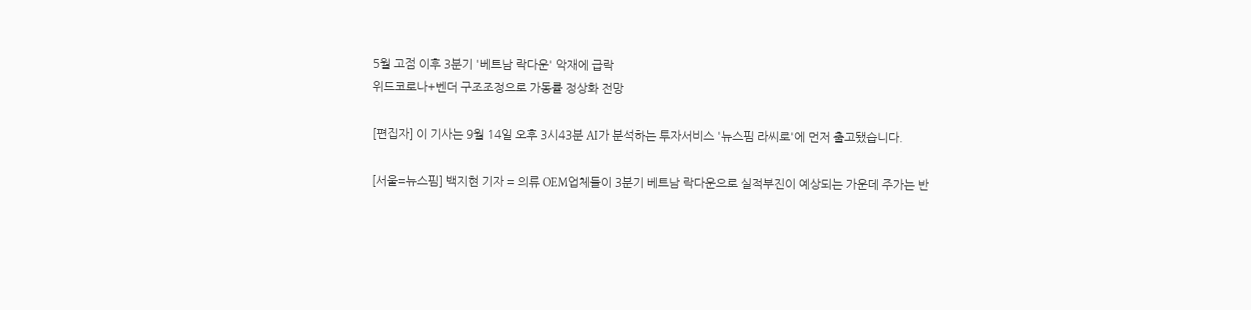5월 고점 이후 3분기 '베트남 락다운' 악재에 급락
위드코로나+벤더 구조조정으로 가동률 정상화 전망

[편집자] 이 기사는 9월 14일 오후 3시43분 AI가 분석하는 투자서비스 '뉴스핌 라씨로'에 먼저 출고됐습니다.

[서울=뉴스핌] 백지현 기자 = 의류 OEM업체들이 3분기 베트남 락다운으로 실적부진이 예상되는 가운데 주가는 반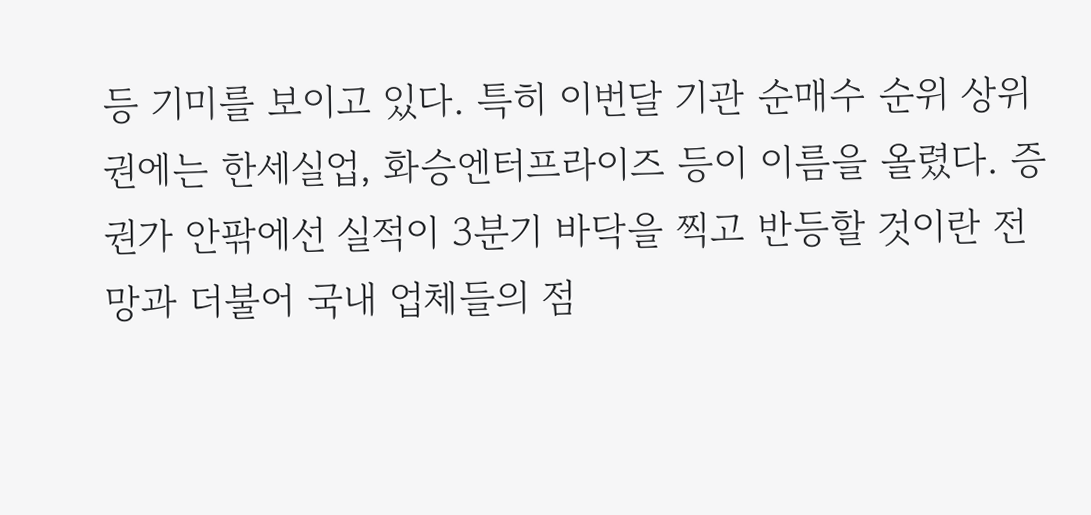등 기미를 보이고 있다. 특히 이번달 기관 순매수 순위 상위권에는 한세실업, 화승엔터프라이즈 등이 이름을 올렸다. 증권가 안팎에선 실적이 3분기 바닥을 찍고 반등할 것이란 전망과 더불어 국내 업체들의 점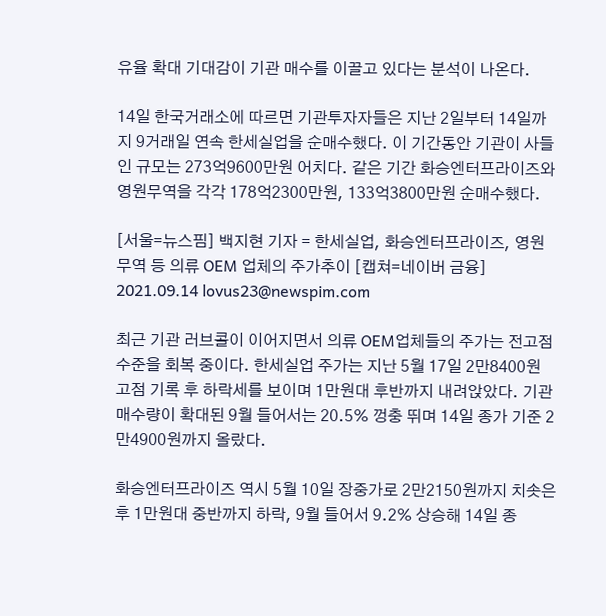유율 확대 기대감이 기관 매수를 이끌고 있다는 분석이 나온다.

14일 한국거래소에 따르면 기관투자자들은 지난 2일부터 14일까지 9거래일 연속 한세실업을 순매수했다. 이 기간동안 기관이 사들인 규모는 273억9600만원 어치다. 같은 기간 화승엔터프라이즈와 영원무역을 각각 178억2300만원, 133억3800만원 순매수했다.

[서울=뉴스핌] 백지현 기자 = 한세실업, 화승엔터프라이즈, 영원무역 등 의류 OEM 업체의 주가추이 [캡쳐=네이버 금융] 2021.09.14 lovus23@newspim.com

최근 기관 러브콜이 이어지면서 의류 OEM업체들의 주가는 전고점 수준을 회복 중이다. 한세실업 주가는 지난 5월 17일 2만8400원 고점 기록 후 하락세를 보이며 1만원대 후반까지 내려앉았다. 기관 매수량이 확대된 9월 들어서는 20.5% 껑충 뛰며 14일 종가 기준 2만4900원까지 올랐다.

화승엔터프라이즈 역시 5월 10일 장중가로 2만2150원까지 치솟은 후 1만원대 중반까지 하락, 9월 들어서 9.2% 상승해 14일 종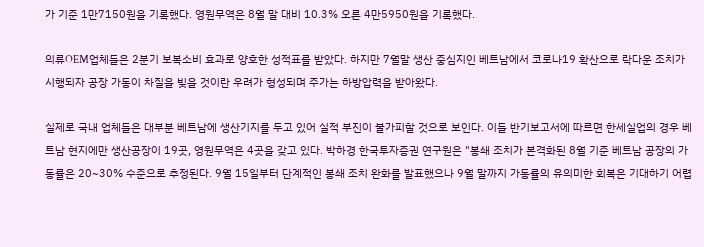가 기준 1만7150원을 기록했다. 영원무역은 8월 말 대비 10.3% 오른 4만5950원을 기록했다.

의류OEM업체들은 2분기 보복소비 효과로 양호한 성적표를 받았다. 하지만 7월말 생산 중심지인 베트남에서 코로나19 확산으로 락다운 조치가 시행되자 공장 가동이 차질을 빚을 것이란 우려가 형성되며 주가는 하방압력을 받아왔다.

실제로 국내 업체들은 대부분 베트남에 생산기지를 두고 있어 실적 부진이 불가피할 것으로 보인다. 이들 반기보고서에 따르면 한세실업의 경우 베트남 현지에만 생산공장이 19곳, 영원무역은 4곳을 갖고 있다. 박하경 한국투자증권 연구원은 "봉쇄 조치가 본격화된 8월 기준 베트남 공장의 가동률은 20~30% 수준으로 추정된다. 9월 15일부터 단계적인 봉쇄 조치 완화를 발표했으나 9월 말까지 가동률의 유의미한 회복은 기대하기 어렵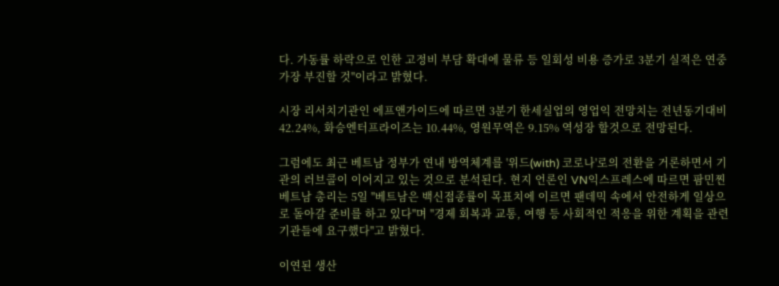다. 가동률 하락으로 인한 고정비 부담 확대에 물류 등 일회성 비용 증가로 3분기 실적은 연중 가장 부진할 것"이라고 밝혔다.

시장 리서치기관인 에프앤가이드에 따르면 3분기 한세실업의 영업익 전망치는 전년동기대비 42.24%, 화승엔터프라이즈는 10.44%, 영원무역은 9.15% 역성장 할것으로 전망된다.

그럼에도 최근 베트남 정부가 연내 방역체계를 '위드(with) 코로나'로의 전환을 거론하면서 기관의 러브콜이 이어지고 있는 것으로 분석된다. 현지 언론인 VN익스프레스에 따르면 팜민찐 베트남 총리는 5일 "베트남은 백신접종률이 목표치에 이르면 팬데믹 속에서 안전하게 일상으로 돌아갈 준비를 하고 있다"며 "경제 회복과 교통, 여행 등 사회적인 적응을 위한 계획을 관련 기관들에 요구했다"고 밝혔다.

이연된 생산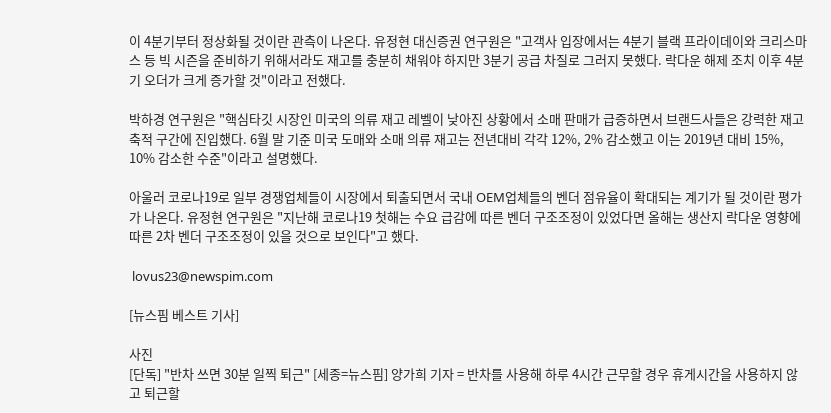이 4분기부터 정상화될 것이란 관측이 나온다. 유정현 대신증권 연구원은 "고객사 입장에서는 4분기 블랙 프라이데이와 크리스마스 등 빅 시즌을 준비하기 위해서라도 재고를 충분히 채워야 하지만 3분기 공급 차질로 그러지 못했다. 락다운 해제 조치 이후 4분기 오더가 크게 증가할 것"이라고 전했다.

박하경 연구원은 "핵심타깃 시장인 미국의 의류 재고 레벨이 낮아진 상황에서 소매 판매가 급증하면서 브랜드사들은 강력한 재고축적 구간에 진입했다. 6월 말 기준 미국 도매와 소매 의류 재고는 전년대비 각각 12%, 2% 감소했고 이는 2019년 대비 15%, 10% 감소한 수준"이라고 설명했다.

아울러 코로나19로 일부 경쟁업체들이 시장에서 퇴출되면서 국내 OEM업체들의 벤더 점유율이 확대되는 계기가 될 것이란 평가가 나온다. 유정현 연구원은 "지난해 코로나19 첫해는 수요 급감에 따른 벤더 구조조정이 있었다면 올해는 생산지 락다운 영향에 따른 2차 벤더 구조조정이 있을 것으로 보인다"고 했다.

 lovus23@newspim.com

[뉴스핌 베스트 기사]

사진
[단독] "반차 쓰면 30분 일찍 퇴근" [세종=뉴스핌] 양가희 기자 = 반차를 사용해 하루 4시간 근무할 경우 휴게시간을 사용하지 않고 퇴근할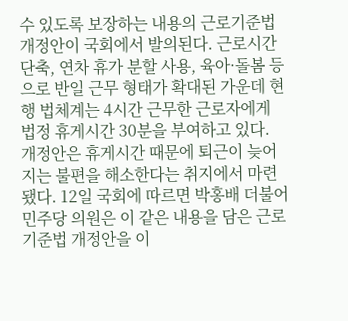수 있도록 보장하는 내용의 근로기준법 개정안이 국회에서 발의된다. 근로시간 단축, 연차 휴가 분할 사용, 육아·돌봄 등으로 반일 근무 형태가 확대된 가운데 현행 법체계는 4시간 근무한 근로자에게 법정 휴게시간 30분을 부여하고 있다. 개정안은 휴게시간 때문에 퇴근이 늦어지는 불편을 해소한다는 취지에서 마련됐다. 12일 국회에 따르면 박홍배 더불어민주당 의원은 이 같은 내용을 담은 근로기준법 개정안을 이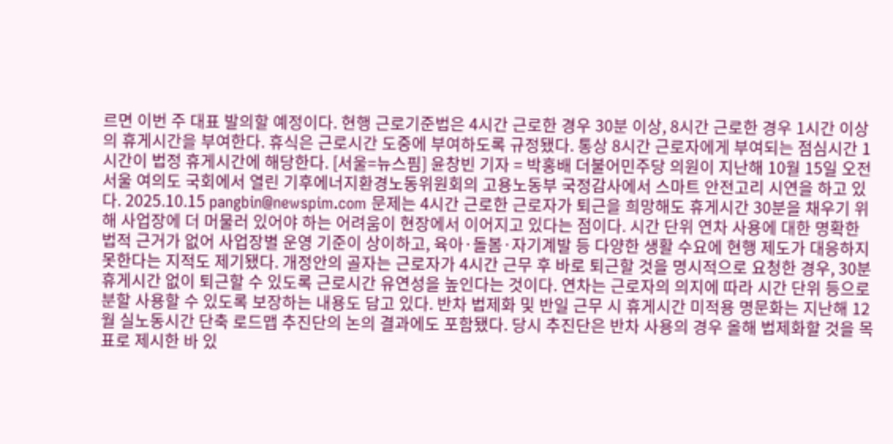르면 이번 주 대표 발의할 예정이다. 현행 근로기준법은 4시간 근로한 경우 30분 이상, 8시간 근로한 경우 1시간 이상의 휴게시간을 부여한다. 휴식은 근로시간 도중에 부여하도록 규정됐다. 통상 8시간 근로자에게 부여되는 점심시간 1시간이 법정 휴게시간에 해당한다. [서울=뉴스핌] 윤창빈 기자 = 박홍배 더불어민주당 의원이 지난해 10월 15일 오전 서울 여의도 국회에서 열린 기후에너지환경노동위원회의 고용노동부 국정감사에서 스마트 안전고리 시연을 하고 있다. 2025.10.15 pangbin@newspim.com 문제는 4시간 근로한 근로자가 퇴근을 희망해도 휴게시간 30분을 채우기 위해 사업장에 더 머물러 있어야 하는 어려움이 현장에서 이어지고 있다는 점이다. 시간 단위 연차 사용에 대한 명확한 법적 근거가 없어 사업장별 운영 기준이 상이하고, 육아·돌봄·자기계발 등 다양한 생활 수요에 현행 제도가 대응하지 못한다는 지적도 제기됐다. 개정안의 골자는 근로자가 4시간 근무 후 바로 퇴근할 것을 명시적으로 요청한 경우, 30분 휴게시간 없이 퇴근할 수 있도록 근로시간 유연성을 높인다는 것이다. 연차는 근로자의 의지에 따라 시간 단위 등으로 분할 사용할 수 있도록 보장하는 내용도 담고 있다. 반차 법제화 및 반일 근무 시 휴게시간 미적용 명문화는 지난해 12월 실노동시간 단축 로드맵 추진단의 논의 결과에도 포함됐다. 당시 추진단은 반차 사용의 경우 올해 법제화할 것을 목표로 제시한 바 있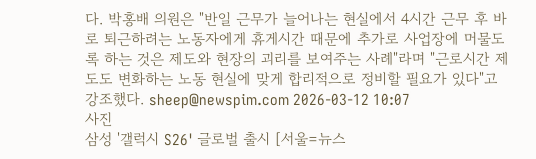다. 박홍배 의원은 "반일 근무가 늘어나는 현실에서 4시간 근무 후 바로 퇴근하려는 노동자에게 휴게시간 때문에 추가로 사업장에 머물도록 하는 것은 제도와 현장의 괴리를 보여주는 사례"라며 "근로시간 제도도 변화하는 노동 현실에 맞게 합리적으로 정비할 필요가 있다"고 강조했다. sheep@newspim.com 2026-03-12 10:07
사진
삼성 '갤럭시 S26' 글로벌 출시 [서울=뉴스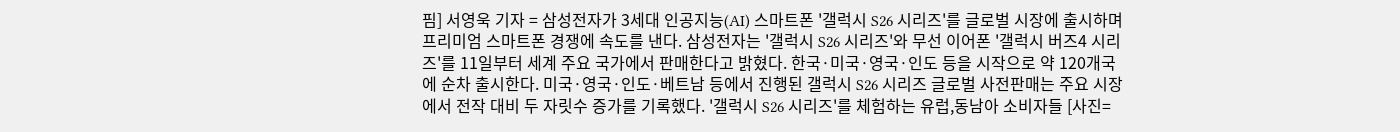핌] 서영욱 기자 = 삼성전자가 3세대 인공지능(AI) 스마트폰 '갤럭시 S26 시리즈'를 글로벌 시장에 출시하며 프리미엄 스마트폰 경쟁에 속도를 낸다. 삼성전자는 '갤럭시 S26 시리즈'와 무선 이어폰 '갤럭시 버즈4 시리즈'를 11일부터 세계 주요 국가에서 판매한다고 밝혔다. 한국·미국·영국·인도 등을 시작으로 약 120개국에 순차 출시한다. 미국·영국·인도·베트남 등에서 진행된 갤럭시 S26 시리즈 글로벌 사전판매는 주요 시장에서 전작 대비 두 자릿수 증가를 기록했다. '갤럭시 S26 시리즈'를 체험하는 유럽,동남아 소비자들 [사진=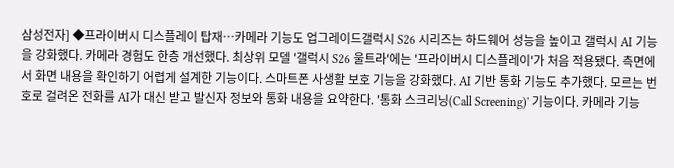삼성전자] ◆프라이버시 디스플레이 탑재…카메라 기능도 업그레이드갤럭시 S26 시리즈는 하드웨어 성능을 높이고 갤럭시 AI 기능을 강화했다. 카메라 경험도 한층 개선했다. 최상위 모델 '갤럭시 S26 울트라'에는 '프라이버시 디스플레이'가 처음 적용됐다. 측면에서 화면 내용을 확인하기 어렵게 설계한 기능이다. 스마트폰 사생활 보호 기능을 강화했다. AI 기반 통화 기능도 추가했다. 모르는 번호로 걸려온 전화를 AI가 대신 받고 발신자 정보와 통화 내용을 요약한다. '통화 스크리닝(Call Screening)' 기능이다. 카메라 기능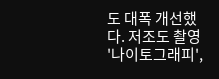도 대폭 개선했다. 저조도 촬영 '나이토그래피',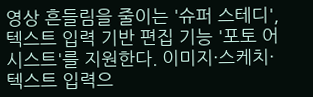영상 흔들림을 줄이는 '슈퍼 스테디', 텍스트 입력 기반 편집 기능 '포토 어시스트'를 지원한다. 이미지·스케치·텍스트 입력으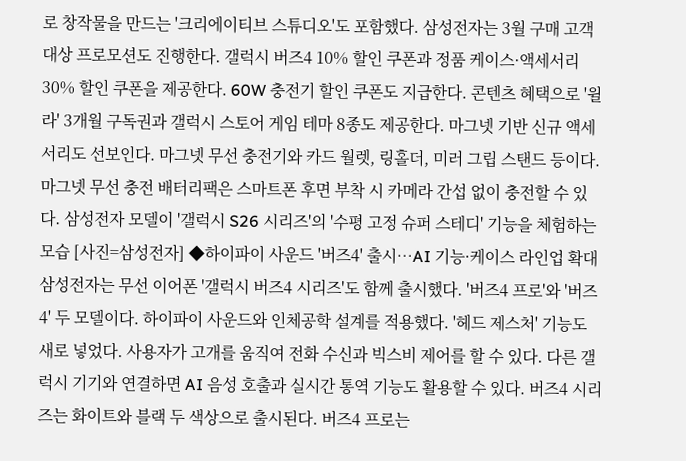로 창작물을 만드는 '크리에이티브 스튜디오'도 포함했다. 삼성전자는 3월 구매 고객 대상 프로모션도 진행한다. 갤럭시 버즈4 10% 할인 쿠폰과 정품 케이스·액세서리 30% 할인 쿠폰을 제공한다. 60W 충전기 할인 쿠폰도 지급한다. 콘텐츠 혜택으로 '윌라' 3개월 구독권과 갤럭시 스토어 게임 테마 8종도 제공한다. 마그넷 기반 신규 액세서리도 선보인다. 마그넷 무선 충전기와 카드 월렛, 링홀더, 미러 그립 스탠드 등이다. 마그넷 무선 충전 배터리팩은 스마트폰 후면 부착 시 카메라 간섭 없이 충전할 수 있다. 삼성전자 모델이 '갤럭시 S26 시리즈'의 '수평 고정 슈퍼 스테디' 기능을 체험하는 모습 [사진=삼성전자] ◆하이파이 사운드 '버즈4' 출시…AI 기능·케이스 라인업 확대삼성전자는 무선 이어폰 '갤럭시 버즈4 시리즈'도 함께 출시했다. '버즈4 프로'와 '버즈4' 두 모델이다. 하이파이 사운드와 인체공학 설계를 적용했다. '헤드 제스처' 기능도 새로 넣었다. 사용자가 고개를 움직여 전화 수신과 빅스비 제어를 할 수 있다. 다른 갤럭시 기기와 연결하면 AI 음성 호출과 실시간 통역 기능도 활용할 수 있다. 버즈4 시리즈는 화이트와 블랙 두 색상으로 출시된다. 버즈4 프로는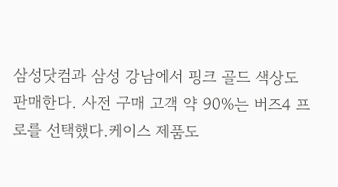삼성닷컴과 삼성 강남에서 핑크 골드 색상도 판매한다. 사전 구매 고객 약 90%는 버즈4 프로를 선택했다.케이스 제품도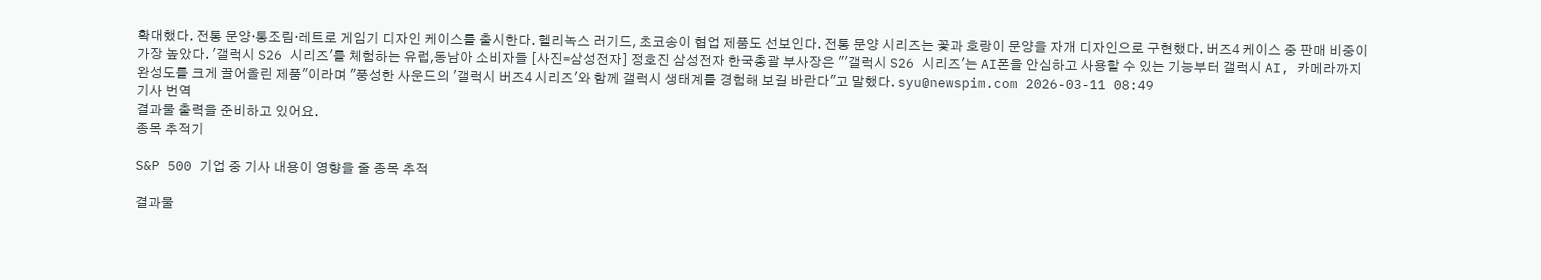확대했다. 전통 문양·통조림·레트로 게임기 디자인 케이스를 출시한다. 헬리녹스 러기드, 초코송이 협업 제품도 선보인다. 전통 문양 시리즈는 꽃과 호랑이 문양을 자개 디자인으로 구현했다. 버즈4 케이스 중 판매 비중이 가장 높았다. '갤럭시 S26 시리즈'를 체험하는 유럽,동남아 소비자들 [사진=삼성전자] 정호진 삼성전자 한국총괄 부사장은 "'갤럭시 S26 시리즈'는 AI폰을 안심하고 사용할 수 있는 기능부터 갤럭시 AI, 카메라까지 완성도를 크게 끌어올린 제품"이라며 "풍성한 사운드의 '갤럭시 버즈4 시리즈'와 함께 갤럭시 생태계를 경험해 보길 바란다"고 말했다. syu@newspim.com 2026-03-11 08:49
기사 번역
결과물 출력을 준비하고 있어요.
종목 추적기

S&P 500 기업 중 기사 내용이 영향을 줄 종목 추적

결과물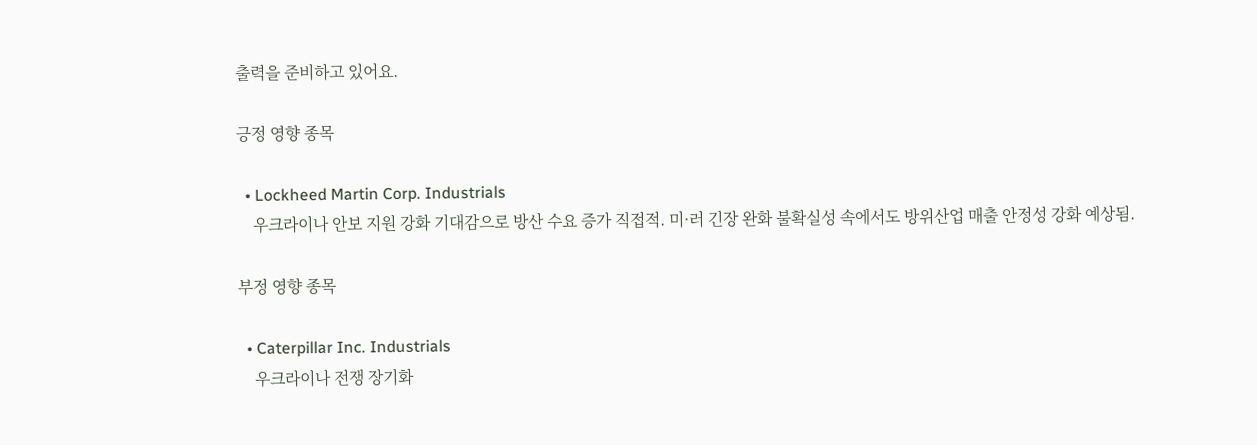출력을 준비하고 있어요.

긍정 영향 종목

  • Lockheed Martin Corp. Industrials
    우크라이나 안보 지원 강화 기대감으로 방산 수요 증가 직접적. 미·러 긴장 완화 불확실성 속에서도 방위산업 매출 안정성 강화 예상됨.

부정 영향 종목

  • Caterpillar Inc. Industrials
    우크라이나 전쟁 장기화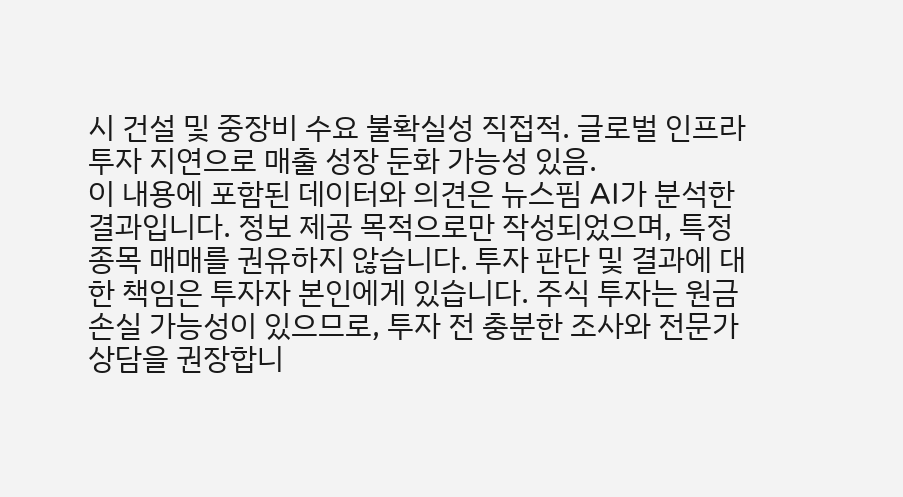시 건설 및 중장비 수요 불확실성 직접적. 글로벌 인프라 투자 지연으로 매출 성장 둔화 가능성 있음.
이 내용에 포함된 데이터와 의견은 뉴스핌 AI가 분석한 결과입니다. 정보 제공 목적으로만 작성되었으며, 특정 종목 매매를 권유하지 않습니다. 투자 판단 및 결과에 대한 책임은 투자자 본인에게 있습니다. 주식 투자는 원금 손실 가능성이 있으므로, 투자 전 충분한 조사와 전문가 상담을 권장합니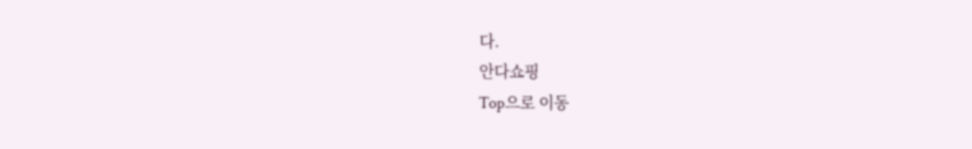다.
안다쇼핑
Top으로 이동